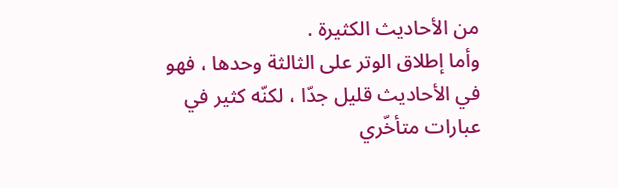من الأحاديث الكثيرة .
وأما إطلاق الوتر على الثالثة وحدها ، فهو في الأحاديث قليل جدّا ، لكنّه كثير في عبارات متأخّري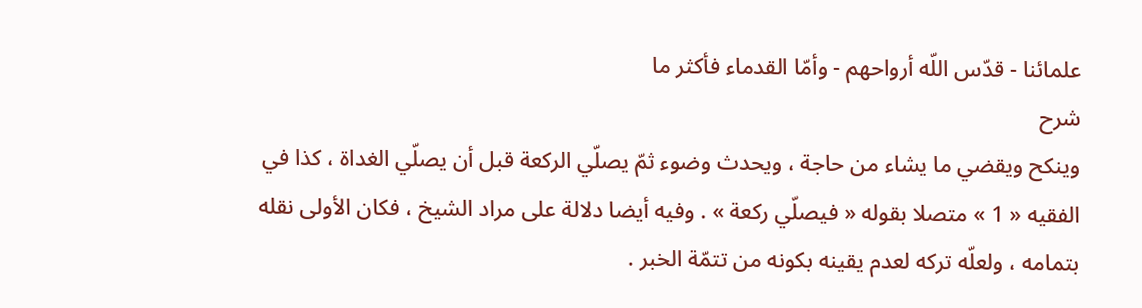علمائنا - قدّس اللّه أرواحهم - وأمّا القدماء فأكثر ما
شرح
وينكح ويقضي ما يشاء من حاجة ، ويحدث وضوء ثمّ يصلّي الركعة قبل أن يصلّي الغداة ، كذا في الفقيه « 1 » متصلا بقوله « فيصلّي ركعة » . وفيه أيضا دلالة على مراد الشيخ ، فكان الأولى نقله بتمامه ، ولعلّه تركه لعدم يقينه بكونه من تتمّة الخبر .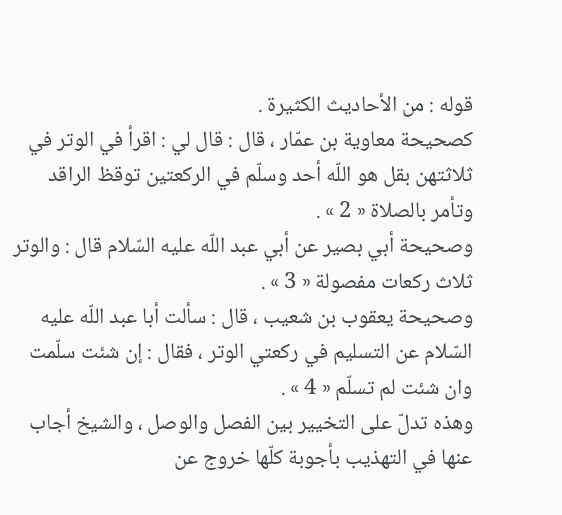قوله : من الأحاديث الكثيرة .
كصحيحة معاوية بن عمّار ، قال : قال لي : اقرأ في الوتر في ثلاثتهن بقل هو اللّه أحد وسلّم في الركعتين توقظ الراقد وتأمر بالصلاة « 2 » .
وصحيحة أبي بصير عن أبي عبد اللّه عليه السّلام قال : والوتر ثلاث ركعات مفصولة « 3 » .
وصحيحة يعقوب بن شعيب ، قال : سألت أبا عبد اللّه عليه السّلام عن التسليم في ركعتي الوتر ، فقال : إن شئت سلّمت وان شئت لم تسلّم « 4 » .
وهذه تدلّ على التخيير بين الفصل والوصل ، والشيخ أجاب عنها في التهذيب بأجوبة كلّها خروج عن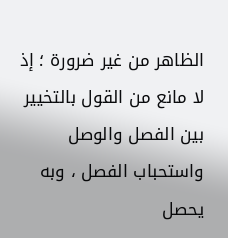الظاهر من غير ضرورة ؛ إذ لا مانع من القول بالتخيير بين الفصل والوصل واستحباب الفصل ، وبه يحصل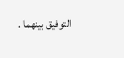التوفيق بينهما .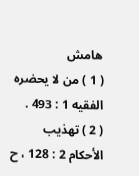هامش
( 1 ) من لا يحضره الفقيه 1 : 493 .
( 2 ) تهذيب الأحكام 2 : 128 ، ح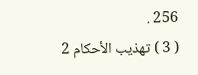256 .
( 3 ) تهذيب الأحكام 2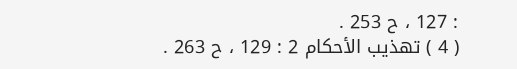: 127 ، ح 253 .
( 4 ) تهذيب الأحكام 2 : 129 ، ح 263 .